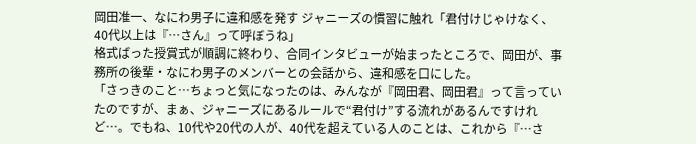岡田准一、なにわ男子に違和感を発す ジャニーズの慣習に触れ「君付けじゃけなく、40代以上は『…さん』って呼ぼうね」
格式ばった授賞式が順調に終わり、合同インタビューが始まったところで、岡田が、事務所の後輩・なにわ男子のメンバーとの会話から、違和感を口にした。
「さっきのこと…ちょっと気になったのは、みんなが『岡田君、岡田君』って言っていたのですが、まぁ、ジャニーズにあるルールで“君付け”する流れがあるんですけれど…。でもね、10代や20代の人が、40代を超えている人のことは、これから『…さ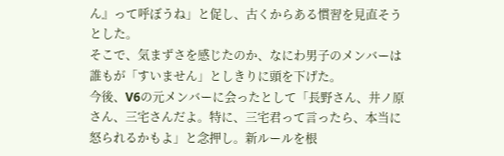ん』って呼ぼうね」と促し、古くからある慣習を見直そうとした。
そこで、気まずさを感じたのか、なにわ男子のメンバーは誰もが「すいません」としきりに頭を下げた。
今後、V6の元メンバーに会ったとして「長野さん、井ノ原さん、三宅さんだよ。特に、三宅君って言ったら、本当に怒られるかもよ」と念押し。新ルールを根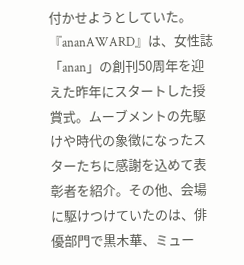付かせようとしていた。
『ananAWARD』は、女性誌「anan」の創刊50周年を迎えた昨年にスタートした授賞式。ムーブメントの先駆けや時代の象徴になったスターたちに感謝を込めて表彰者を紹介。その他、会場に駆けつけていたのは、俳優部門で黒木華、ミュー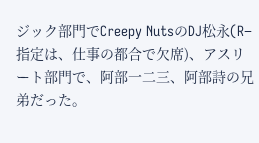ジック部門でCreepy NutsのDJ松永(R−指定は、仕事の都合で欠席)、アスリート部門で、阿部一二三、阿部詩の兄弟だった。